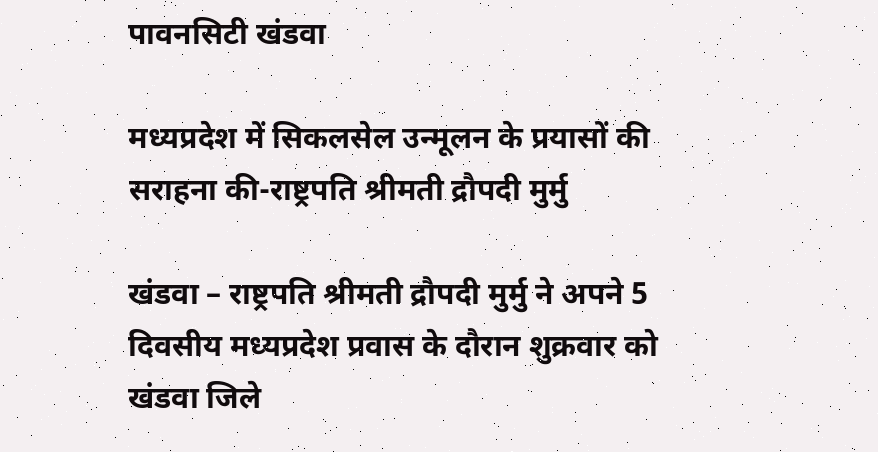पावनसिटी खंडवा

मध्यप्रदेश में सिकलसेल उन्मूलन के प्रयासों की सराहना की-राष्ट्रपति श्रीमती द्रौपदी मुर्मु

खंडवा – राष्ट्रपति श्रीमती द्रौपदी मुर्मु ने अपने 5 दिवसीय मध्यप्रदेश प्रवास के दौरान शुक्रवार को खंडवा जिले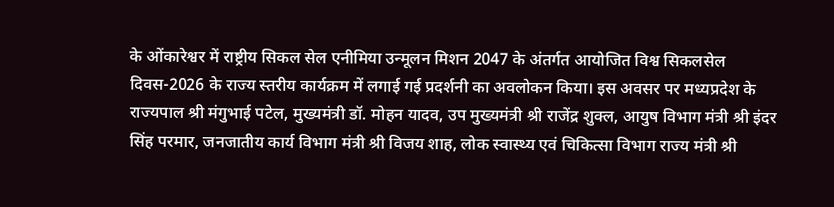के ओंकारेश्वर में राष्ट्रीय सिकल सेल एनीमिया उन्मूलन मिशन 2047 के अंतर्गत आयोजित विश्व सिकलसेल दिवस-2026 के राज्य स्तरीय कार्यक्रम में लगाई गई प्रदर्शनी का अवलोकन किया। इस अवसर पर मध्यप्रदेश के राज्यपाल श्री मंगुभाई पटेल, मुख्यमंत्री डॉ. मोहन यादव, उप मुख्यमंत्री श्री राजेंद्र शुक्ल, आयुष विभाग मंत्री श्री इंदर सिंह परमार, जनजातीय कार्य विभाग मंत्री श्री विजय शाह, लोक स्वास्थ्य एवं चिकित्सा विभाग राज्य मंत्री श्री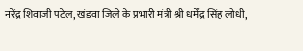नरेंद्र शिवाजी पटेल, खंडवा जिले के प्रभारी मंत्री श्री धर्मेंद्र सिंह लोधी,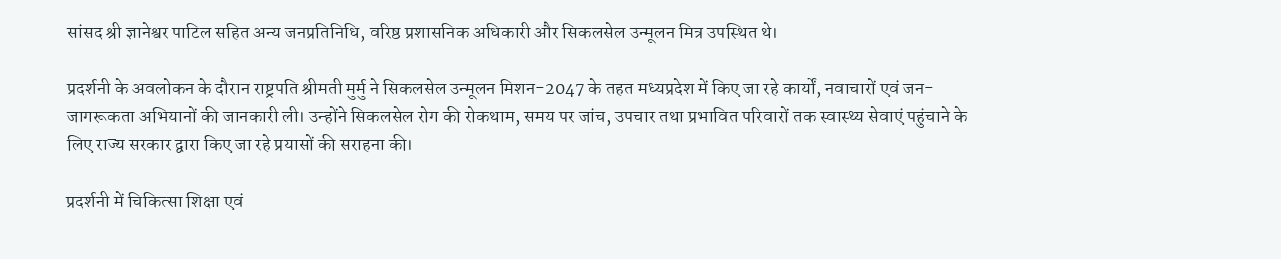सांसद श्री ज्ञानेश्वर पाटिल सहित अन्य जनप्रतिनिधि, वरिष्ठ प्रशासनिक अधिकारी और सिकलसेल उन्मूलन मित्र उपस्थित थे।

प्रदर्शनी के अवलोकन के दौरान राष्ट्रपति श्रीमती मुर्मु ने सिकलसेल उन्मूलन मिशन-2047 के तहत मध्यप्रदेश में किए जा रहे कार्यों, नवाचारों एवं जन-जागरूकता अभियानों की जानकारी ली। उन्होंने सिकलसेल रोग की रोकथाम, समय पर जांच, उपचार तथा प्रभावित परिवारों तक स्वास्थ्य सेवाएं पहुंचाने के लिए राज्य सरकार द्वारा किए जा रहे प्रयासों की सराहना की।

प्रदर्शनी में चिकित्सा शिक्षा एवं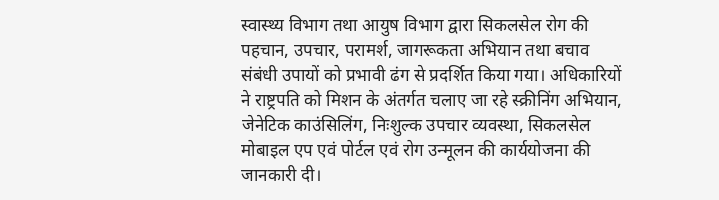स्वास्थ्य विभाग तथा आयुष विभाग द्वारा सिकलसेल रोग की पहचान, उपचार, परामर्श, जागरूकता अभियान तथा बचाव संबंधी उपायों को प्रभावी ढंग से प्रदर्शित किया गया। अधिकारियों ने राष्ट्रपति को मिशन के अंतर्गत चलाए जा रहे स्क्रीनिंग अभियान, जेनेटिक काउंसिलिंग, निःशुल्क उपचार व्यवस्था, सिकलसेल मोबाइल एप एवं पोर्टल एवं रोग उन्मूलन की कार्ययोजना की जानकारी दी।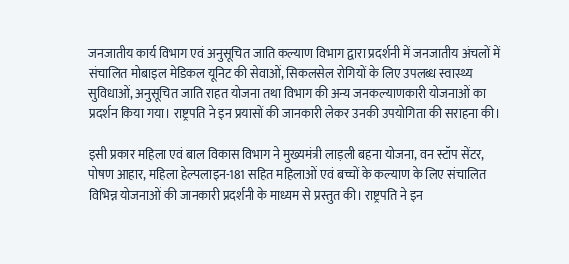जनजातीय कार्य विभाग एवं अनुसूचित जाति कल्याण विभाग द्वारा प्रदर्शनी में जनजातीय अंचलों में संचालित मोबाइल मेडिकल यूनिट की सेवाओं, सिकलसेल रोगियों के लिए उपलब्ध स्वास्थ्य सुविधाओं, अनुसूचित जाति राहत योजना तथा विभाग की अन्य जनकल्याणकारी योजनाओं का प्रदर्शन किया गया। राष्ट्रपति ने इन प्रयासों की जानकारी लेकर उनकी उपयोगिता की सराहना की।

इसी प्रकार महिला एवं बाल विकास विभाग ने मुख्यमंत्री लाड़ली बहना योजना, वन स्टॉप सेंटर, पोषण आहार, महिला हेल्पलाइन-181 सहित महिलाओं एवं बच्चों के कल्याण के लिए संचालित विभिन्न योजनाओं की जानकारी प्रदर्शनी के माध्यम से प्रस्तुत की। राष्ट्रपति ने इन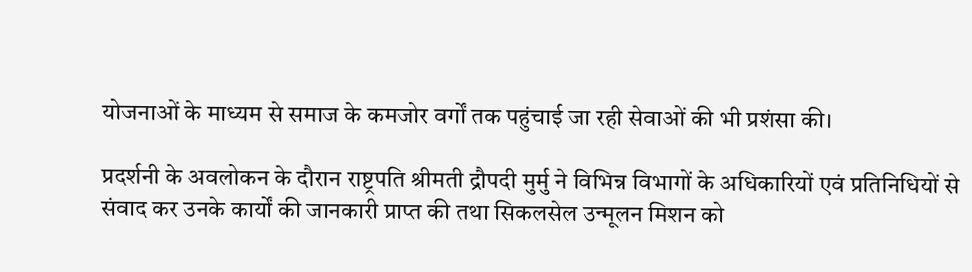योजनाओं के माध्यम से समाज के कमजोर वर्गों तक पहुंचाई जा रही सेवाओं की भी प्रशंसा की।

प्रदर्शनी के अवलोकन के दौरान राष्ट्रपति श्रीमती द्रौपदी मुर्मु ने विभिन्न विभागों के अधिकारियों एवं प्रतिनिधियों से संवाद कर उनके कार्यों की जानकारी प्राप्त की तथा सिकलसेल उन्मूलन मिशन को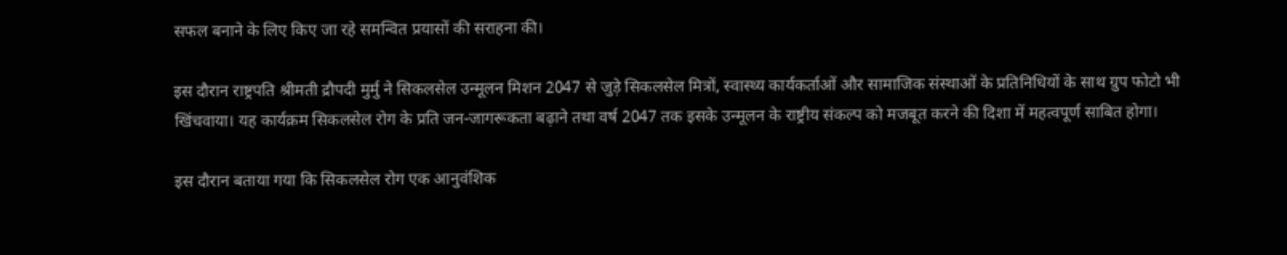सफल बनाने के लिए किए जा रहे समन्वित प्रयासों की सराहना की।

इस दौरान राष्ट्रपति श्रीमती द्रौपदी मुर्मु ने सिकलसेल उन्मूलन मिशन 2047 से जुड़े सिकलसेल मित्रों, स्वास्थ्य कार्यकर्ताओं और सामाजिक संस्थाओं के प्रतिनिधियों के साथ ग्रुप फोटो भी खिंचवाया। यह कार्यक्रम सिकलसेल रोग के प्रति जन-जागरूकता बढ़ाने तथा वर्ष 2047 तक इसके उन्मूलन के राष्ट्रीय संकल्प को मजबूत करने की दिशा में महत्वपूर्ण साबित होगा।

इस दौरान बताया गया कि सिकलसेल रोग एक आनुवंशिक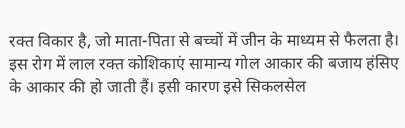रक्त विकार है, जो माता-पिता से बच्चों में जीन के माध्यम से फैलता है। इस रोग में लाल रक्त कोशिकाएं सामान्य गोल आकार की बजाय हंसिए के आकार की हो जाती हैं। इसी कारण इसे सिकलसेल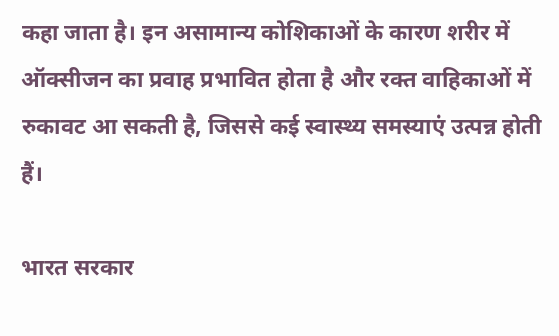कहा जाता है। इन असामान्य कोशिकाओं के कारण शरीर में ऑक्सीजन का प्रवाह प्रभावित होता है और रक्त वाहिकाओं में रुकावट आ सकती है, जिससे कई स्वास्थ्य समस्याएं उत्पन्न होती हैं।

भारत सरकार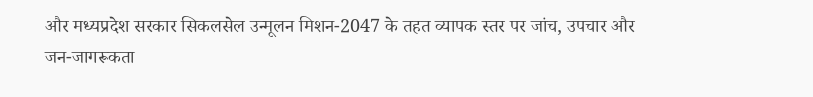और मध्यप्रदेश सरकार सिकलसेल उन्मूलन मिशन-2047 के तहत व्यापक स्तर पर जांच, उपचार और जन-जागरूकता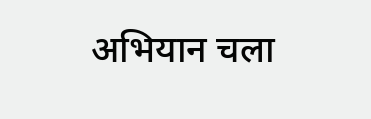अभियान चला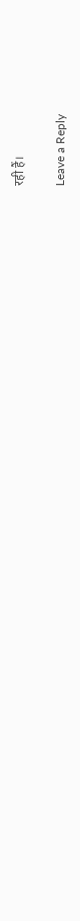रही हैं।

Leave a Reply